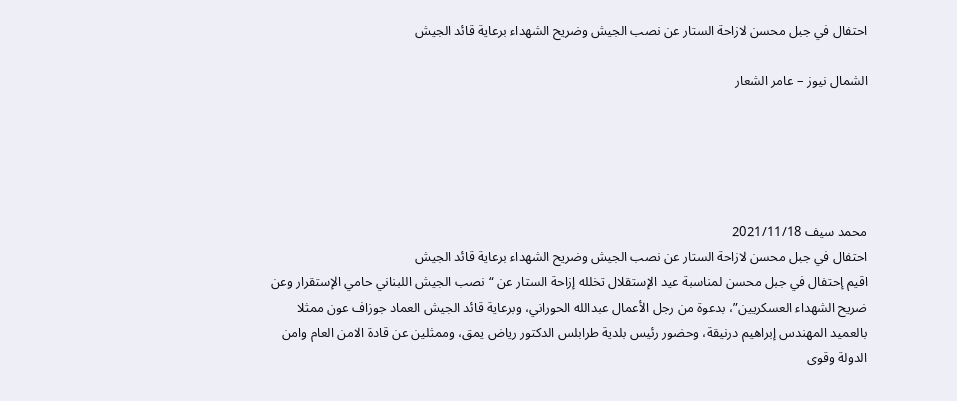احتفال في جبل محسن لازاحة الستار عن نصب الجيش وضريح الشهداء برعاية قائد الجيش

الشمال نيوز – عامر الشعار





محمد سيف 2021/11/18
احتفال في جبل محسن لازاحة الستار عن نصب الجيش وضريح الشهداء برعاية قائد الجيش
اقيم إحتفال في جبل محسن لمناسبة عيد الإستقلال تخلله إزاحة الستار عن “نصب الجيش اللبناني حامي الإستقرار وعن ضريح الشهداء العسكريين”، بدعوة من رجل الأعمال عبدالله الحوراني، وبرعاية قائد الجيش العماد جوزاف عون ممثلا بالعميد المهندس إبراهيم درنيقة، وحضور رئيس بلدية طرابلس الدكتور رياض يمق، وممثلين عن قادة الامن العام وامن الدولة وقوى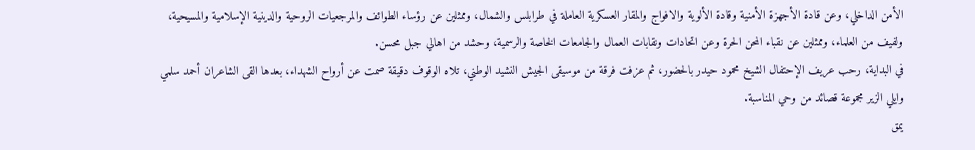الأمن الداخلي، وعن قادة الأجهزة الأمنية وقادة الألوية والافواج والمقار العسكرية العاملة في طرابلس والشمال، وممثلين عن رؤساء الطوائف والمرجعيات الروحية والدينية الإسلامية والمسيحية، ولفيف من العلماء، وممثلين عن نقباء المحن الحرة وعن اتحادات ونقابات العمال والجامعات الخاصة والرسمية، وحشد من اهالي جبل محسن.
في البداية، رحب عريف الإحتفال الشيخ محمود حيدر بالحضور، ثم عزفت فرقة من موسيقى الجيش النشيد الوطني، تلاه الوقوف دقيقة صمت عن أرواح الشهداء، بعدها القى الشاعران أحمد سلمي وايلي الزير مجموعة قصائد من وحي المناسبة.
يمق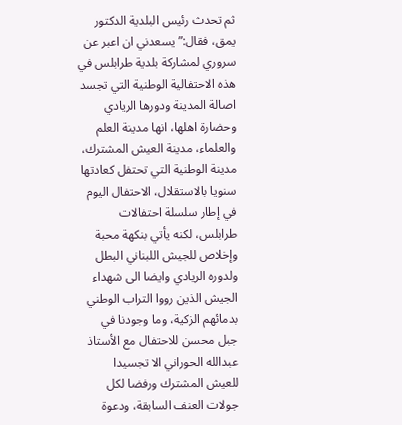ثم تحدث رئيس البلدية الدكتور يمق، فقال:”يسعدني ان اعبر عن سروري لمشاركة بلدية طرابلس في هذه الاحتفالية الوطنية التي تجسد اصالة المدينة ودورها الريادي وحضارة اهلها، انها مدينة العلم والعلماء، مدينة العيش المشترك، مدينة الوطنية التي تحتفل كعادتها سنويا بالاستقلال، الاحتفال اليوم في إطار سلسلة احتفالات طرابلس، لكنه يأتي بنكهة محبة وإخلاص للجيش اللبناني البطل ولدوره الريادي وايضا الى شهداء الجيش الذين رووا التراب الوطني بدمائهم الزكية، وما وجودنا في جبل محسن للاحتفال مع الأستاذ عبدالله الحوراني الا تجسيدا للعيش المشترك ورفضا لكل جولات العنف السابقة، ودعوة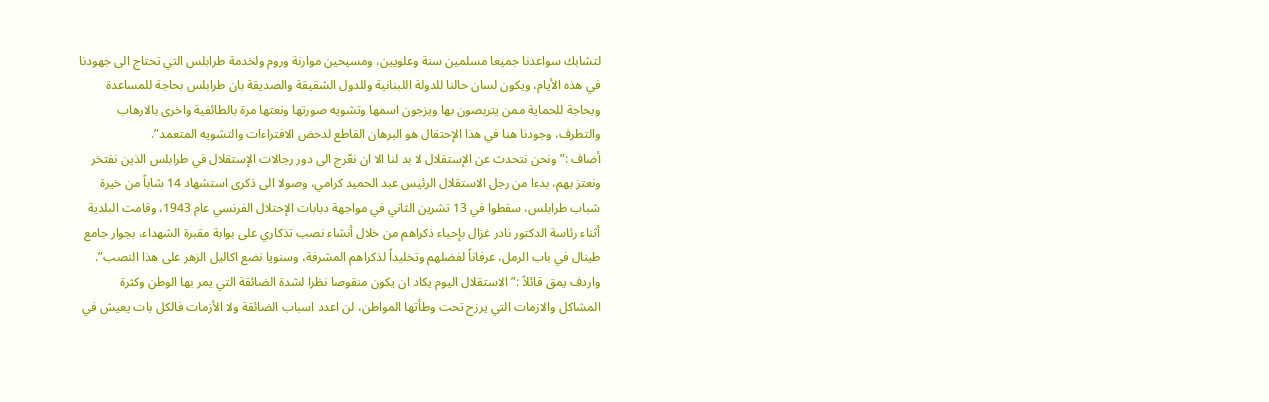لتشابك سواعدنا جميعا مسلمين سنة وعلويين، ومسيحين موارنة وروم ولخدمة طرابلس التي تحتاج الى جهودنا في هذه الأيام، ويكون لسان حالنا للدولة اللبنانية وللدول الشقيقة والصديقة بان طرابلس بحاجة للمساعدة وبحاجة للحماية ممن يتربصون بها ويزجون اسمها وتشويه صورتها ونعتها مرة بالطائفية واخرى بالارهاب والتطرف، وجودنا هنا في هذا الإحتفال هو البرهان القاطع لدحض الافتراءات والتشويه المتعمد”.
أضاف :” ونحن نتحدث عن الإستقلال لا بد لنا الا ان نعّرج الى دور رجالات الإستقلال في طرابلس الذين نفتخر ونعتز بهم، بدءا من رجل الاستقلال الرئيس عبد الحميد كرامي، وصولا الى ذكرى استشهاد 14 شاباً من خيرة شباب طرابلس، سقطوا في 13 تشرين الثاني في مواجهة دبابات الإحتلال الفرنسي عام 1943، وقامت البلدية أثناء رئاسة الدكتور نادر غزال بإحياء ذكراهم من خلال أنشاء نصب تذكاري على بوابة مقبرة الشهداء، بجوار جامع طينال في باب الرمل، عرفاناً لفضلهم وتخليداً لذكراهم المشرفة، وسنويا نضع اكاليل الزهر على هذا النصب”.
واردف يمق قائلاً :” الاستقلال اليوم يكاد ان يكون منقوصا نظرا لشدة الضائقة التي يمر بها الوطن وكثرة المشاكل والازمات التي يرزح تحت وطأتها المواطن، لن اعدد اسباب الضائقة ولا الأزمات فالكل بات يعيش في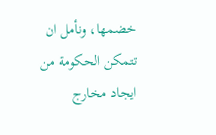خضمها، ونأمل ان تتمكن الحكومة من ايجاد مخارج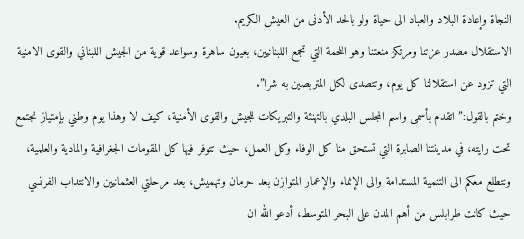النجاة وإعادة البلاد والعباد الى حياة ولو بالحد الأدنى من العيش الكريم.
الاستقلال مصدر عزتنا ومرتكز منعتنا وهو اللحمة التي تجمع اللبنانيين، بعيون ساهرة وسواعد قوية من الجيش اللبناني والقوى الامنية التي تزود عن استقلالنا كل يوم، وتتصدى لكل المتربصين به شرا”.
وختم بالقول:” اتقدم بأسمى واسم المجلس البلدي بالتهنئة والتبريكات للجيش والقوى الأمنية، كيف لا وهذا يوم وطني بإمتياز نجتمع تحت رايته، في مدينتنا الصابرة التي تستحق منا كل الوفاء وكل العمل، حيث تتوفر فيها كل المقومات الجغرافية والمادية والعلمية، ونتطلع معكم الى التنمية المستدامة والى الإنماء والإعمار المتوازن بعد حرمان وتهميش، بعد مرحلتي العثمانيين والانتداب الفرنسي حيث كانت طرابلس من أهم المدن على البحر المتوسط، أدعو الله ان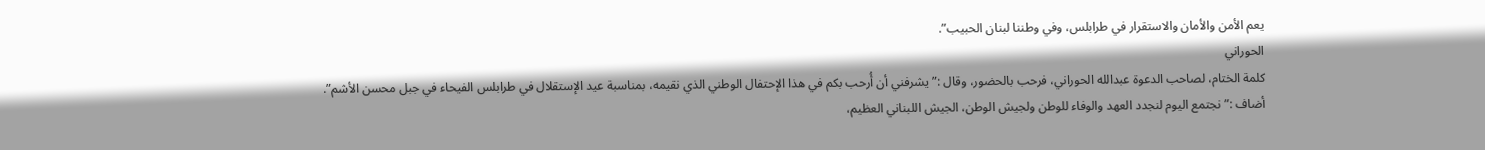يعم الأمن والأمان والاستقرار في طرابلس، وفي وطننا لبنان الحبيب”.
الحوراني
كلمة الختام، لصاحب الدعوة عبدالله الحوراني، فرحب بالحضور، وقال :” يشرفني أن أُرحب بكم في هذا الإحتفال الوطني الذي نقيمه، بمناسبة عيد الإستقلال في طرابلس الفيحاء في جبل محسن الأشم”.
أضاف :”نجتمع اليوم لنجدد العهد والوفاء للوطن ولجيش الوطن، الجيش اللبناني العظيم،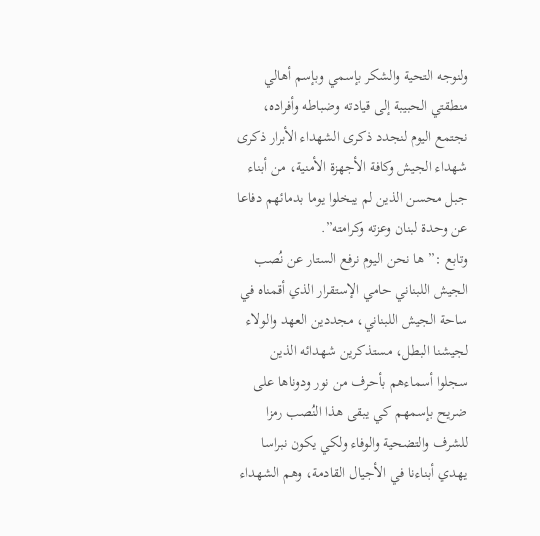ولنوجه التحية والشكر بإسمي وبإسم أهالي منطقتي الحبيبة إلى قيادته وضباطه وأفراده، نجتمع اليوم لنجدد ذكرى الشهداء الأبرار ذكرى شهداء الجيش وكافة الأجهزة الأمنية، من أبناء جبل محسن الذين لم يبخلوا يوما بدمائهم دفاعا عن وحدة لبنان وعزته وكرامته”.
وتابع :” ها نحن اليوم نرفع الستار عن نُصب الجيش اللبناني حامي الإستقرار الذي أقمناه في ساحة الجيش اللبناني، مجددين العهد والولاء لجيشنا البطل، مستذكرين شهدائه الذين سجلوا أسماءهم بأحرف من نور ودوناها على ضريح بإسمهم كي يبقى هذا النُصب رمزا للشرف والتضحية والوفاء ولكي يكون نبراسا يهدي أبناءنا في الأجيال القادمة، وهم الشهداء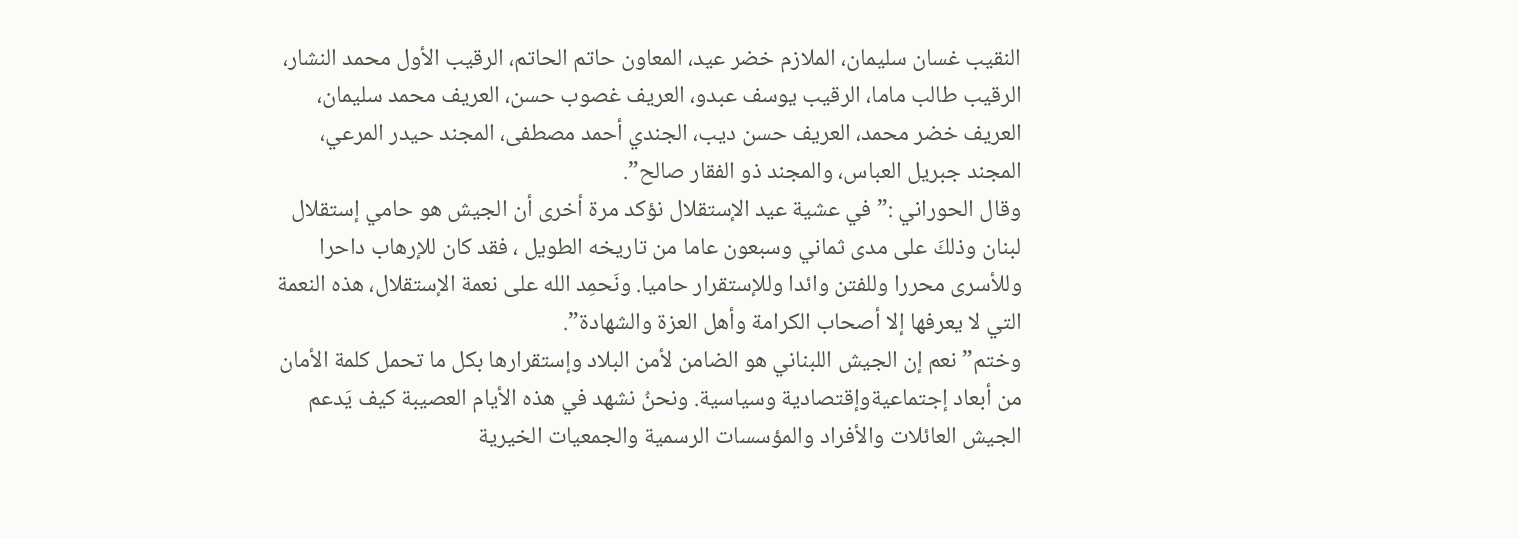النقيب غسان سليمان، الملازم خضر عيد، المعاون حاتم الحاتم، الرقيب الأول محمد النشار، الرقيب طالب ماما، الرقيب يوسف عبدو، العريف غصوب حسن، العريف محمد سليمان، العريف خضر محمد، العريف حسن ديب، الجندي أحمد مصطفى، المجند حيدر المرعي، المجند جبريل العباس، والمجند ذو الفقار صالح”.
وقال الحوراني :” في عشية عيد الإستقلال نؤكد مرة أخرى أن الجيش هو حامي إستقلال لبنان وذلكَ على مدى ثماني وسبعون عاما من تاريخه الطويل ، فقد كان للإرهاب داحرا وللأسرى محررا وللفتن وائدا وللإستقرار حاميا. ونَحمِد الله على نعمة الإستقلال، هذه النعمة التي لا يعرفها إلا أصحاب الكرامة وأهل العزة والشهادة”.
وختم” نعم إن الجيش اللبناني هو الضامن لأمن البلاد وإستقرارها بكل ما تحمل كلمة الأمان من أبعاد إجتماعيةوإقتصادية وسياسية. ونحنُ نشهد في هذه الأيام العصيبة كيف يَدعم الجيش العائلات والأفراد والمؤسسات الرسمية والجمعيات الخيرية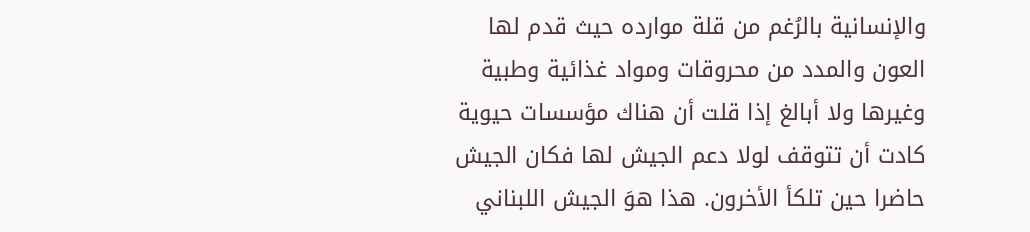والإنسانية بالرُغم من قلة موارده حيث قدم لها العون والمدد من محروقات ومواد غذائية وطبية وغيرها ولا أبالغ إذا قلت أن هناك مؤسسات حيوية كادت أن تتوقف لولا دعم الجيش لها فكان الجيش حاضرا حين تلكأ الأخرون. هذا هوَ الجيش اللبناني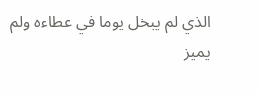الذي لم يبخل يوما في عطاءه ولم يميز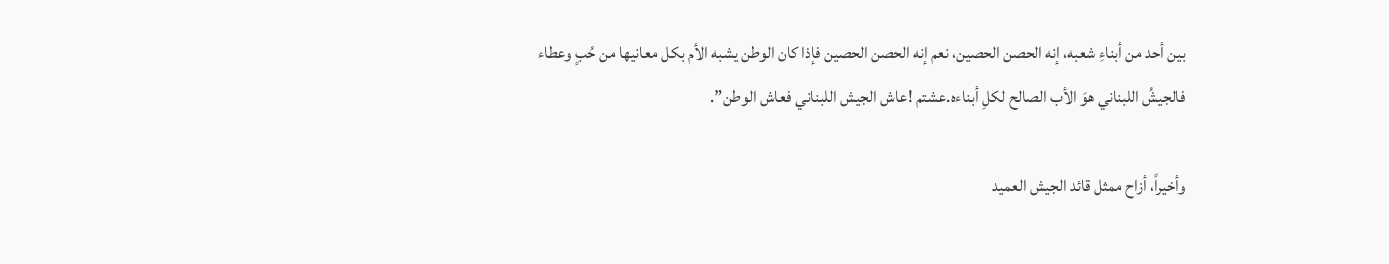بين أحد من أبناءِ شعبه، إنه الحصن الحصين، نعم إنه الحصن الحصين فإذا كان الوطن يشبه الأم بكل معانيها من حُبٍ وعطاء فالجيشُ اللبناني هوَ الأب الصالح لكلِ أبناءه.عشتم !عاش الجيش اللبناني فعاش الوطن”.

وأخيراً، أزاح ممثل قائد الجيش العميد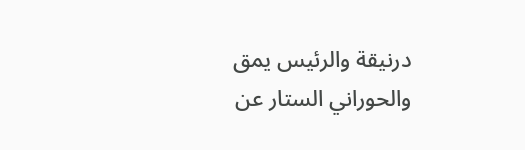درنيقة والرئيس يمق والحوراني الستار عن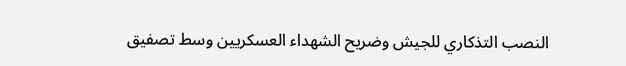النصب التذكاري للجيش وضريح الشهداء العسكريين وسط تصفيق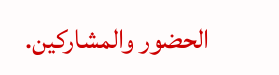الحضور والمشاركين.